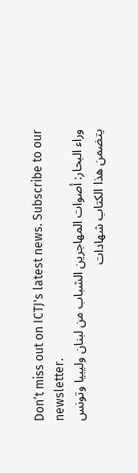Don’t miss out on ICTJ's latest news. Subscribe to our newsletter.
وراء البحار: أصوات المهاجرين الشباب من لبنان وليبيا وتونس
يتضمن هذا الكتاب شهادات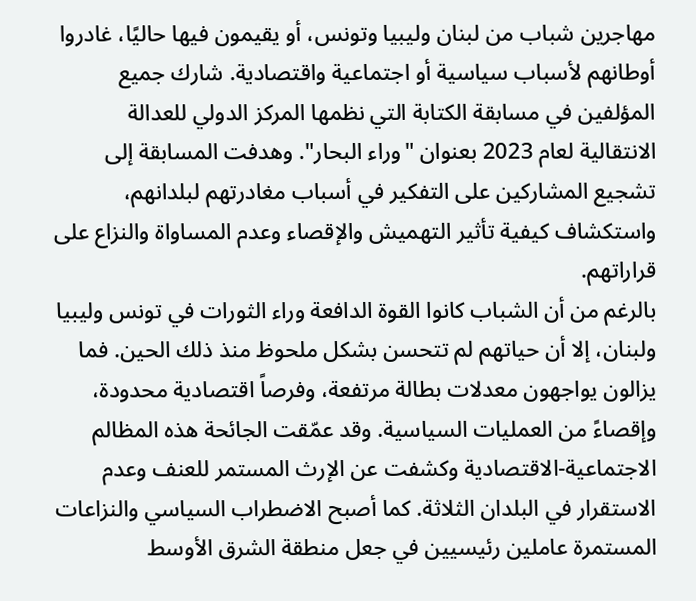مهاجرين شباب من لبنان وليبيا وتونس، أو يقيمون فيها حاليًا، غادروا أوطانهم لأسباب سياسية أو اجتماعية واقتصادية. شارك جميع المؤلفين في مسابقة الكتابة التي نظمها المركز الدولي للعدالة الانتقالية لعام 2023 بعنوان "وراء البحار". وهدفت المسابقة إلى تشجيع المشاركين على التفكير في أسباب مغادرتهم لبلدانهم، واستكشاف كيفية تأثير التهميش والإقصاء وعدم المساواة والنزاع على قراراتهم.
بالرغم من أن الشباب كانوا القوة الدافعة وراء الثورات في تونس وليبيا ولبنان، إلا أن حياتهم لم تتحسن بشكل ملحوظ منذ ذلك الحين. فما يزالون يواجهون معدلات بطالة مرتفعة، وفرصاً اقتصادية محدودة، وإقصاءً من العمليات السياسية. وقد عمّقت الجائحة هذه المظالم الاجتماعية-الاقتصادية وكشفت عن الإرث المستمر للعنف وعدم الاستقرار في البلدان الثلاثة. كما أصبح الاضطراب السياسي والنزاعات المستمرة عاملين رئيسيين في جعل منطقة الشرق الأوسط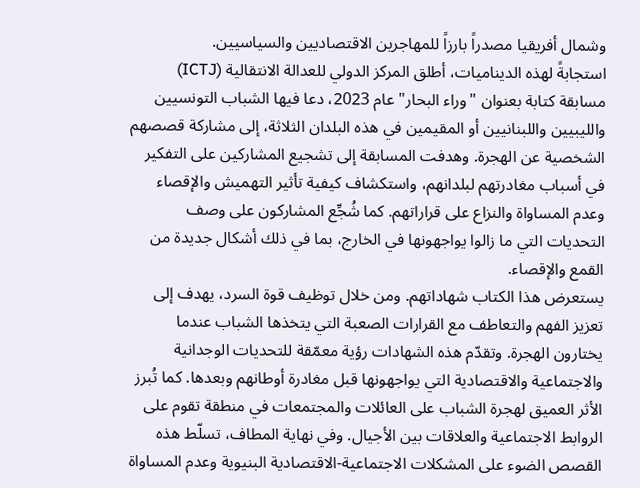وشمال أفريقيا مصدراً بارزاً للمهاجرين الاقتصاديين والسياسيين.
استجابةً لهذه الديناميات، أطلق المركز الدولي للعدالة الانتقالية (ICTJ) مسابقة كتابة بعنوان "وراء البحار" عام 2023، دعا فيها الشباب التونسيين والليبيين واللبنانيين أو المقيمين في هذه البلدان الثلاثة، إلى مشاركة قصصهم الشخصية عن الهجرة. وهدفت المسابقة إلى تشجيع المشاركين على التفكير في أسباب مغادرتهم لبلدانهم، واستكشاف كيفية تأثير التهميش والإقصاء وعدم المساواة والنزاع على قراراتهم. كما شُجِّع المشاركون على وصف التحديات التي ما زالوا يواجهونها في الخارج، بما في ذلك أشكال جديدة من القمع والإقصاء.
يستعرض هذا الكتاب شهاداتهم. ومن خلال توظيف قوة السرد، يهدف إلى تعزيز الفهم والتعاطف مع القرارات الصعبة التي يتخذها الشباب عندما يختارون الهجرة. وتقدّم هذه الشهادات رؤية معمّقة للتحديات الوجدانية والاجتماعية والاقتصادية التي يواجهونها قبل مغادرة أوطانهم وبعدها. كما تُبرز الأثر العميق لهجرة الشباب على العائلات والمجتمعات في منطقة تقوم على الروابط الاجتماعية والعلاقات بين الأجيال. وفي نهاية المطاف، تسلّط هذه القصص الضوء على المشكلات الاجتماعية-الاقتصادية البنيوية وعدم المساواة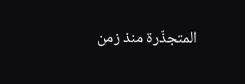المتجذّرة منذ زمن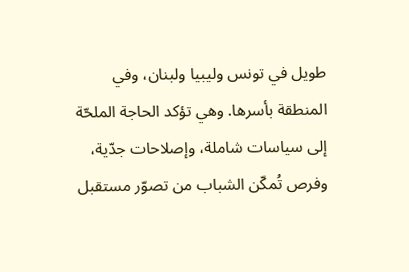طويل في تونس وليبيا ولبنان، وفي المنطقة بأسرها. وهي تؤكد الحاجة الملحّة إلى سياسات شاملة، وإصلاحات جدّية، وفرص تُمكّن الشباب من تصوّر مستقبل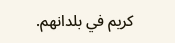كريم في بلدانهم.